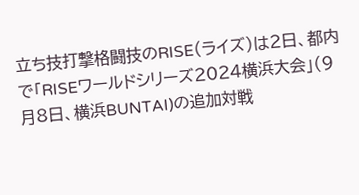立ち技打撃格闘技のRISE(ライズ)は2日、都内で「RISEワールドシリーズ2024横浜大会」(9月8日、横浜BUNTAI)の追加対戦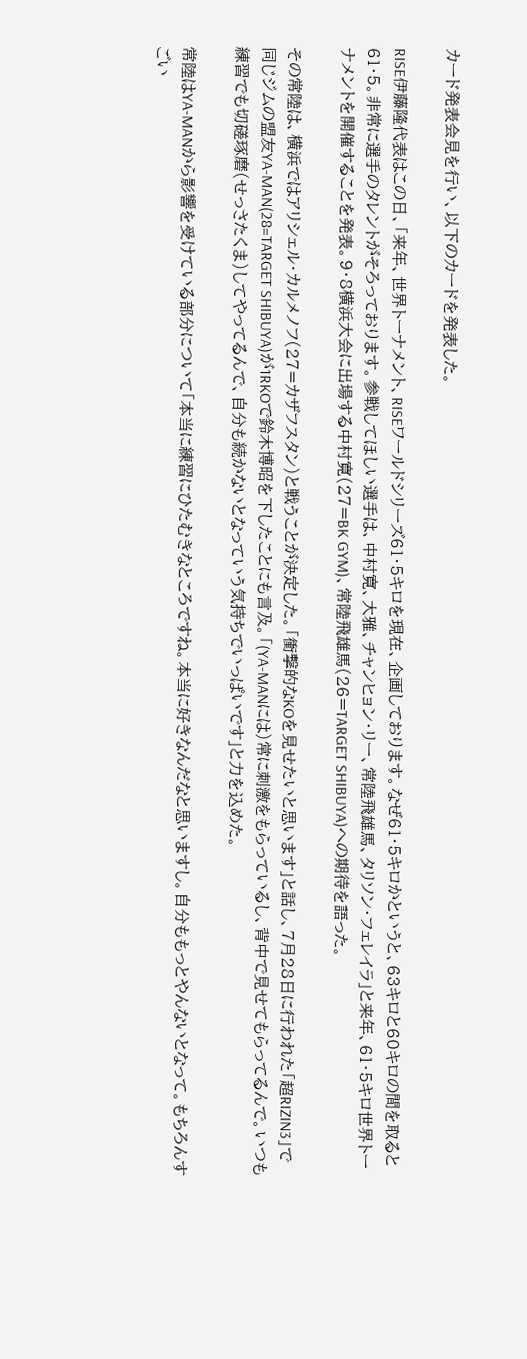カード発表会見を行い、以下のカードを発表した。

RISE伊藤隆代表はこの日、「来年、世界トーナメント、RISEワールドシリーズ61・5キロを現在、企画しております。なぜ61・5キロかというと、63キロと60キロの間を取ると61・5。非常に選手のタレントがそろっております。参戦してほしい選手は、中村寛、大雅、チャンヒョン・リー、常陸飛雄馬、タリソン・フェレイラ」と来年、61・5キロ世界トーナメントを開催することを発表。9・8横浜大会に出場する中村寛(27=BK GYM)、常陸飛雄馬(26=TARGET SHIBUYA)への期待を語った。

その常陸は、横浜ではアリシェル・カルメノフ(27=カザフスタン)と戦うことが決定した。「衝撃的なKOを見せたいと思います」と話し、7月28日に行われた「超RIZIN3」で同じジムの盟友YA-MAN(28=TARGET SHIBUYA)が1RKOで鈴木博昭を下したことにも言及。「(YA-MANには)常に刺激をもらっているし、背中で見せてもらってるんで。いつも練習でも切磋琢磨(せっさたくま)してやってるんで、自分も続かないとなっていう気持ちでいっぱいです」と力を込めた。

常陸はYA-MANから影響を受けている部分について「本当に練習にひたむきなところですね。本当に好きなんだなと思いますし。自分ももっとやんないとなって。もちろんすごい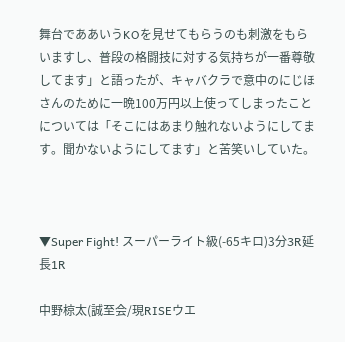舞台でああいうKOを見せてもらうのも刺激をもらいますし、普段の格闘技に対する気持ちが一番尊敬してます」と語ったが、キャバクラで意中のにじほさんのために一晩100万円以上使ってしまったことについては「そこにはあまり触れないようにしてます。聞かないようにしてます」と苦笑いしていた。



▼Super Fight! スーパーライト級(-65キロ)3分3R延長1R

中野椋太(誠至会/現RISEウエ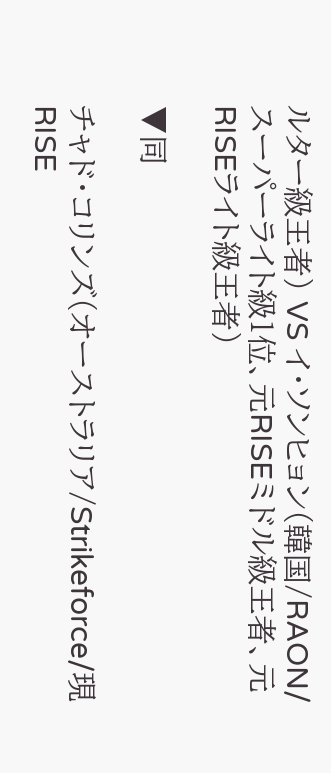ルター級王者) VS イ・ソンヒョン(韓国/RAON/スーパーライト級1位、元RISEミドル級王者、元RISEライト級王者)

▼同

チャド・コリンズ(オーストラリア/Strikeforce/現RISE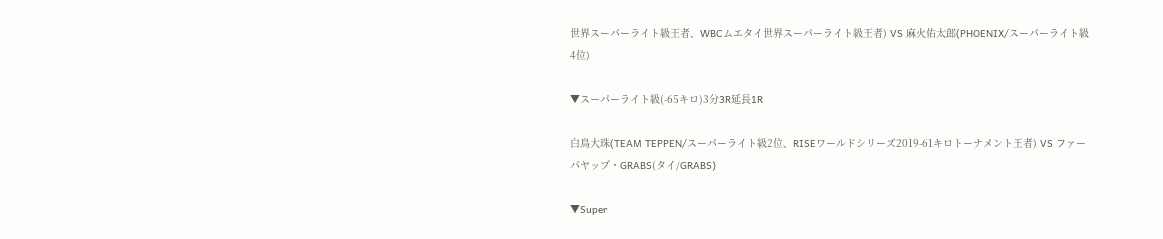世界スーパーライト級王者、WBCムエタイ世界スーパーライト級王者) VS 麻火佑太郎(PHOENIX/スーパーライト級4位)

▼スーパーライト級(-65キロ)3分3R延長1R

白鳥大珠(TEAM TEPPEN/スーパーライト級2位、RISEワールドシリーズ2019-61キロトーナメント王者) VS ファーパヤップ・GRABS(タイ/GRABS)

▼Super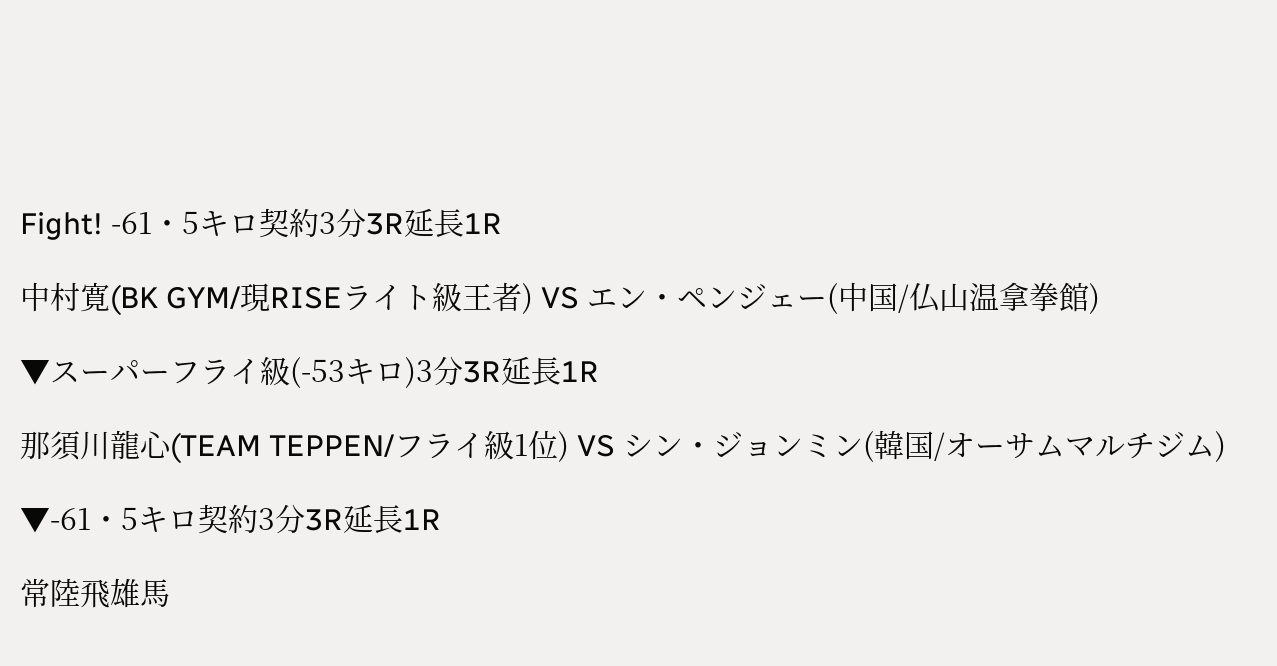Fight! -61・5キロ契約3分3R延長1R

中村寛(BK GYM/現RISEライト級王者) VS エン・ペンジェー(中国/仏山温拿拳館)

▼スーパーフライ級(-53キロ)3分3R延長1R

那須川龍心(TEAM TEPPEN/フライ級1位) VS シン・ジョンミン(韓国/オーサムマルチジム)

▼-61・5キロ契約3分3R延長1R

常陸飛雄馬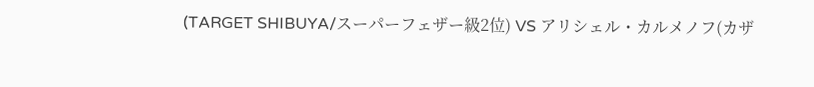(TARGET SHIBUYA/スーパーフェザー級2位) VS アリシェル・カルメノフ(カザ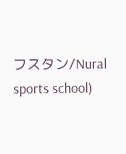フスタン/Nural sports school)